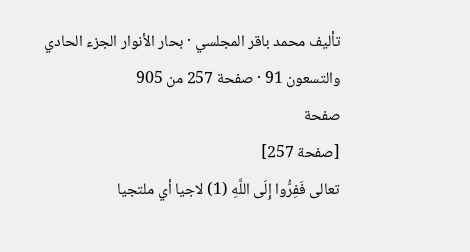تأليف محمد باقر المجلسي · بحار الأنوار الجزء الحادي والتسعون 91 · صفحة 257 من 905
صفحة
[صفحة 257]
تعالى فَفِرُّوا إِلَى اللَّهِ (1) لاجيا أي ملتجيا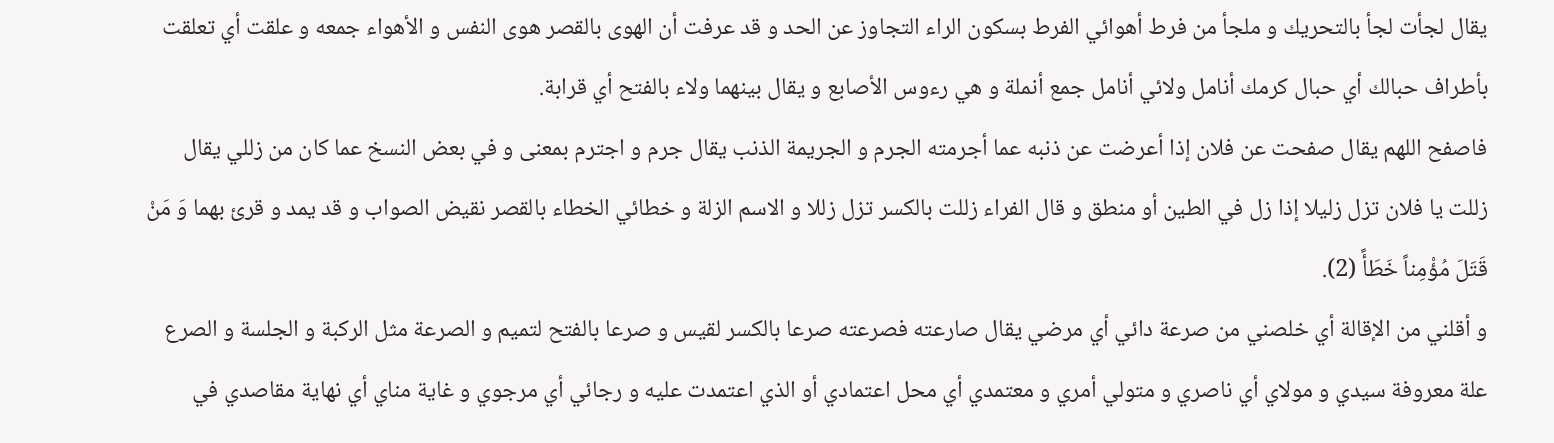يقال لجأت لجأ بالتحريك و ملجأ من فرط أهوائي الفرط بسكون الراء التجاوز عن الحد و قد عرفت أن الهوى بالقصر هوى النفس و الأهواء جمعه و علقت أي تعلقت بأطراف حبالك أي حبال كرمك أنامل ولائي أنامل جمع أنملة و هي رءوس الأصابع و يقال بينهما ولاء بالفتح أي قرابة.
فاصفح اللهم يقال صفحت عن فلان إذا أعرضت عن ذنبه عما أجرمته الجرم و الجريمة الذنب يقال جرم و اجترم بمعنى و في بعض النسخ عما كان من زللي يقال زللت يا فلان تزل زليلا إذا زل في الطين أو منطق و قال الفراء زللت بالكسر تزل زللا و الاسم الزلة و خطائي الخطاء بالقصر نقيض الصواب و قد يمد و قرئ بهما وَ مَنْ قَتَلَ مُؤْمِناً خَطَأً (2).
و أقلني من الإقالة أي خلصني من صرعة دائي أي مرضي يقال صارعته فصرعته صرعا بالكسر لقيس و صرعا بالفتح لتميم و الصرعة مثل الركبة و الجلسة و الصرع علة معروفة سيدي و مولاي أي ناصري و متولي أمري و معتمدي أي محل اعتمادي أو الذي اعتمدت عليه و رجائي أي مرجوي و غاية مناي أي نهاية مقاصدي في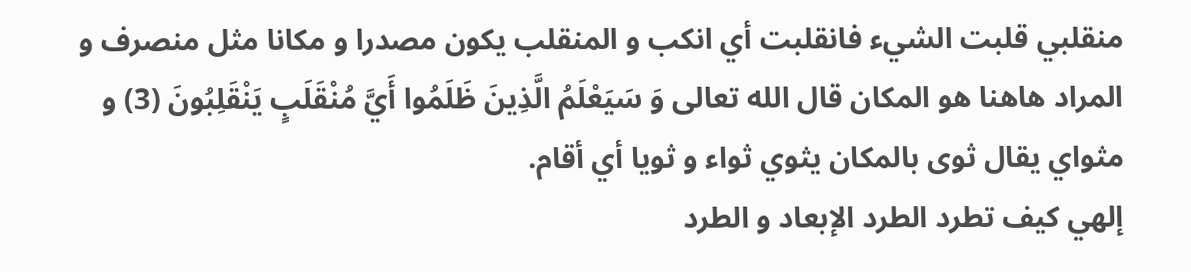منقلبي قلبت الشيء فانقلبت أي انكب و المنقلب يكون مصدرا و مكانا مثل منصرف و المراد هاهنا هو المكان قال الله تعالى وَ سَيَعْلَمُ الَّذِينَ ظَلَمُوا أَيَّ مُنْقَلَبٍ يَنْقَلِبُونَ (3) و مثواي يقال ثوى بالمكان يثوي ثواء و ثويا أي أقام.
إلهي كيف تطرد الطرد الإبعاد و الطرد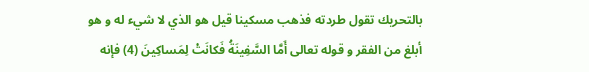بالتحريك تقول طردته فذهب مسكينا قيل هو الذي لا شيء له و هو أبلغ من الفقر و قوله تعالى أَمَّا السَّفِينَةُ فَكانَتْ لِمَساكِينَ (4) فإنه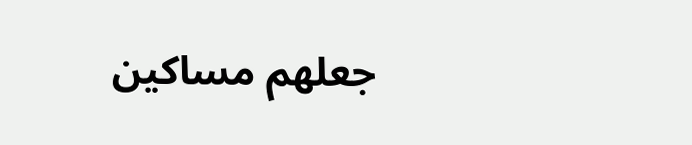جعلهم مساكين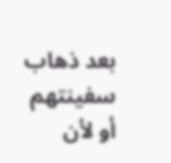بعد ذهاب سفينتهم أو لأن